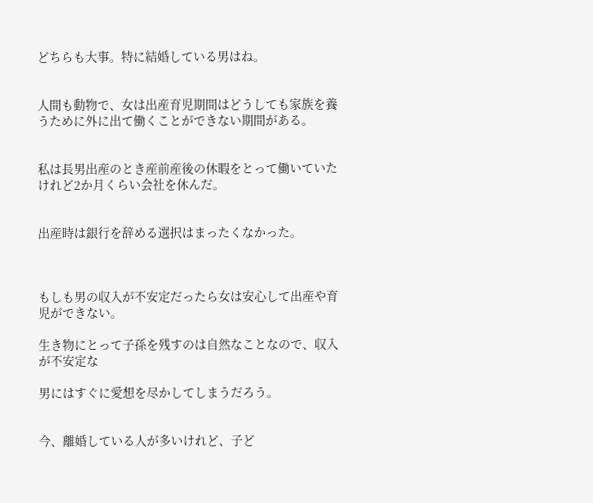どちらも大事。特に結婚している男はね。


人間も動物で、女は出産育児期間はどうしても家族を養うために外に出て働くことができない期間がある。


私は長男出産のとき産前産後の休暇をとって働いていたけれど2か月くらい会社を休んだ。


出産時は銀行を辞める選択はまったくなかった。



もしも男の収入が不安定だったら女は安心して出産や育児ができない。

生き物にとって子孫を残すのは自然なことなので、収入が不安定な

男にはすぐに愛想を尽かしてしまうだろう。


今、離婚している人が多いけれど、子ど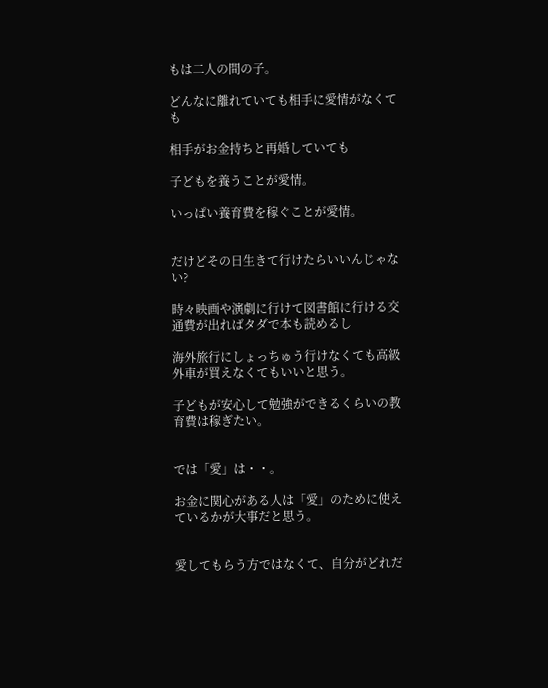もは二人の間の子。

どんなに離れていても相手に愛情がなくても

相手がお金持ちと再婚していても

子どもを養うことが愛情。

いっぱい養育費を稼ぐことが愛情。


だけどその日生きて行けたらいいんじゃない?

時々映画や演劇に行けて図書館に行ける交通費が出ればタダで本も読めるし

海外旅行にしょっちゅう行けなくても高級外車が買えなくてもいいと思う。

子どもが安心して勉強ができるくらいの教育費は稼ぎたい。


では「愛」は・・。

お金に関心がある人は「愛」のために使えているかが大事だと思う。


愛してもらう方ではなくて、自分がどれだ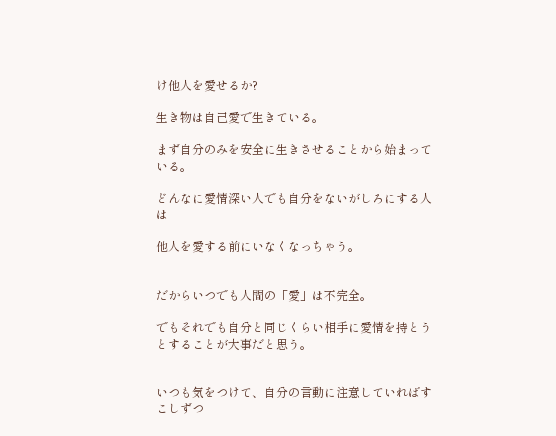け他人を愛せるか?

生き物は自己愛で生きている。

まず自分のみを安全に生きさせることから始まっている。

どんなに愛情深い人でも自分をないがしろにする人は

他人を愛する前にいなくなっちゃう。


だからいつでも人間の「愛」は不完全。

でもそれでも自分と同じくらい相手に愛情を持とうとすることが大事だと思う。


いつも気をつけて、自分の言動に注意していればすこしずつ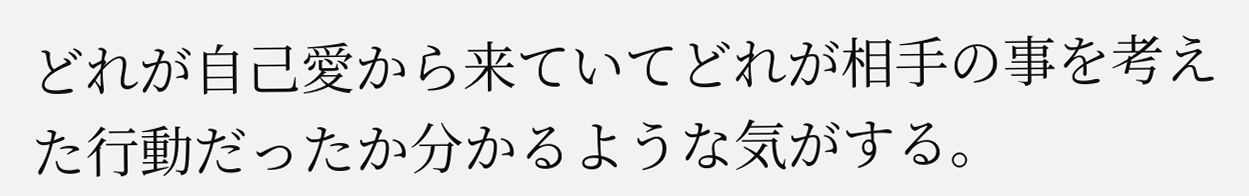どれが自己愛から来ていてどれが相手の事を考えた行動だったか分かるような気がする。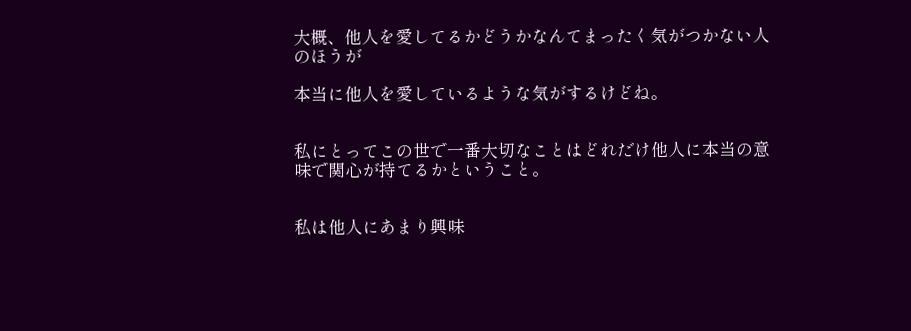大概、他人を愛してるかどうかなんてまったく気がつかない人のほうが

本当に他人を愛しているような気がするけどね。


私にとってこの世で一番大切なことはどれだけ他人に本当の意味で関心が持てるかということ。


私は他人にあまり興味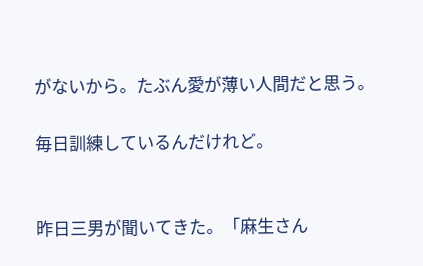がないから。たぶん愛が薄い人間だと思う。

毎日訓練しているんだけれど。


昨日三男が聞いてきた。「麻生さん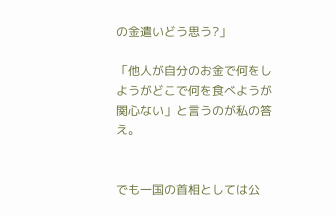の金遣いどう思う?」

「他人が自分のお金で何をしようがどこで何を食べようが関心ない」と言うのが私の答え。


でも一国の首相としては公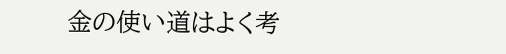金の使い道はよく考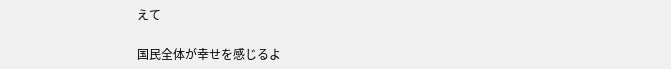えて

国民全体が幸せを感じるよ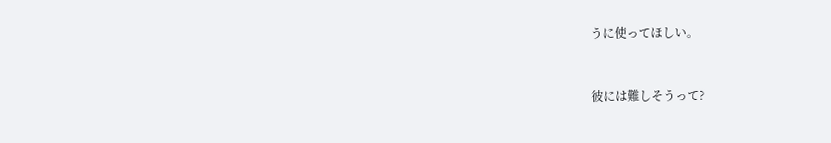うに使ってほしい。


彼には難しそうって?